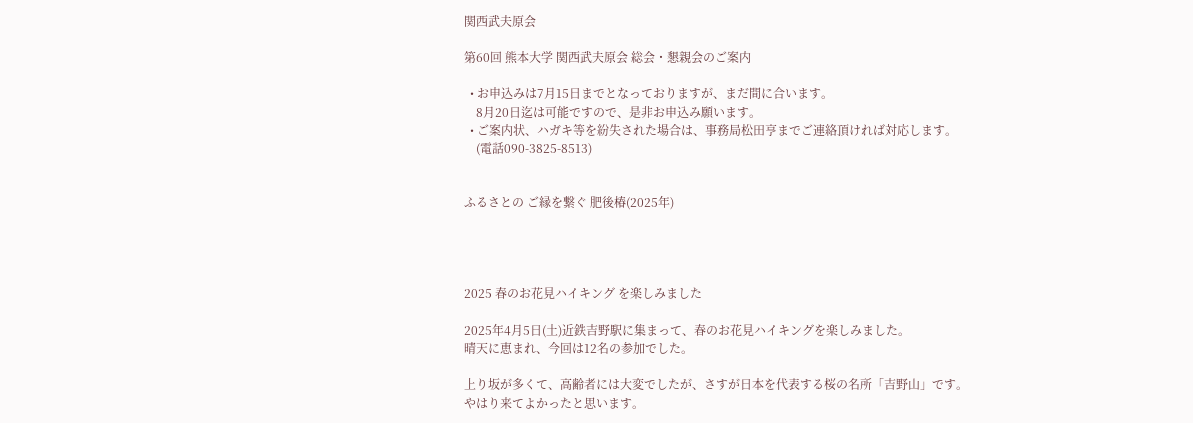関西武夫原会

第60回 熊本大学 関西武夫原会 総会・懇親会のご案内

  • お申込みは7月15日までとなっておりますが、まだ間に合います。
    8月20日迄は可能ですので、是非お申込み願います。
  • ご案内状、ハガキ等を紛失された場合は、事務局松田亨までご連絡頂ければ対応します。
    (電話090-3825-8513)


ふるさとの ご縁を繋ぐ 肥後椿(2025年)




2025 春のお花見ハイキング を楽しみました

2025年4月5日(土)近鉄吉野駅に集まって、春のお花見ハイキングを楽しみました。
晴天に恵まれ、今回は12名の参加でした。

上り坂が多くて、高齢者には大変でしたが、さすが日本を代表する桜の名所「吉野山」です。
やはり来てよかったと思います。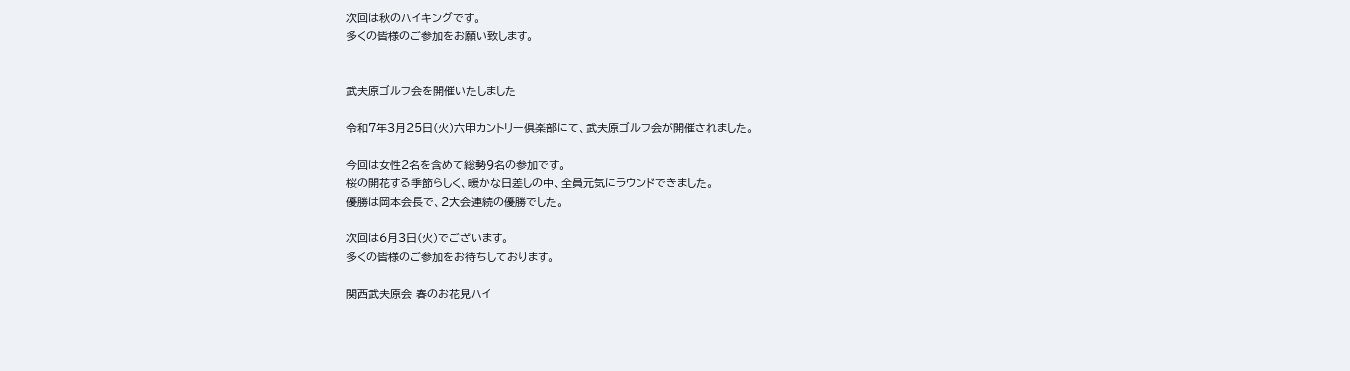次回は秋のハイキングです。
多くの皆様のご参加をお願い致します。


武夫原ゴルフ会を開催いたしました

令和7年3月25日(火)六甲カントリー倶楽部にて、武夫原ゴルフ会が開催されました。

今回は女性2名を含めて総勢9名の参加です。
桜の開花する季節らしく、暖かな日差しの中、全員元気にラウンドできました。
優勝は岡本会長で、2大会連続の優勝でした。

次回は6月3日(火)でございます。
多くの皆様のご参加をお待ちしております。

関西武夫原会 春のお花見ハイ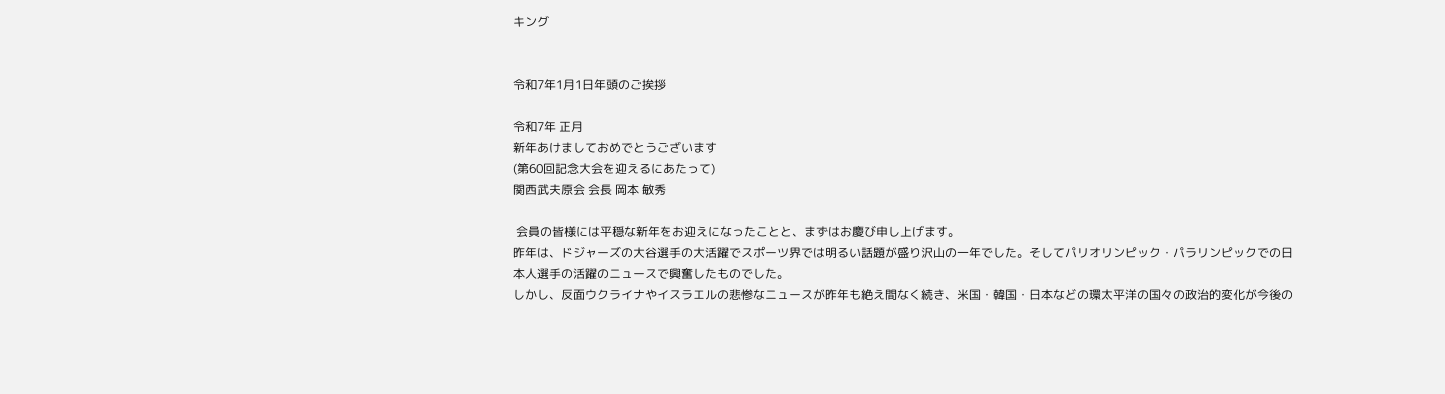キング


令和7年1月1日年頭のご挨拶

令和7年 正月
新年あけましておめでとうございます
(第60回記念大会を迎えるにあたって)
関西武夫原会 会長 岡本 敏秀

 会員の皆様には平穏な新年をお迎えになったことと、まずはお慶び申し上げます。
昨年は、ドジャーズの大谷選手の大活躍でスポーツ界では明るい話題が盛り沢山の一年でした。そしてパリオリンピック・パラリンピックでの日本人選手の活躍のニュースで興奮したものでした。
しかし、反面ウクライナやイスラエルの悲惨なニュースが昨年も絶え間なく続き、米国・韓国・日本などの環太平洋の国々の政治的変化が今後の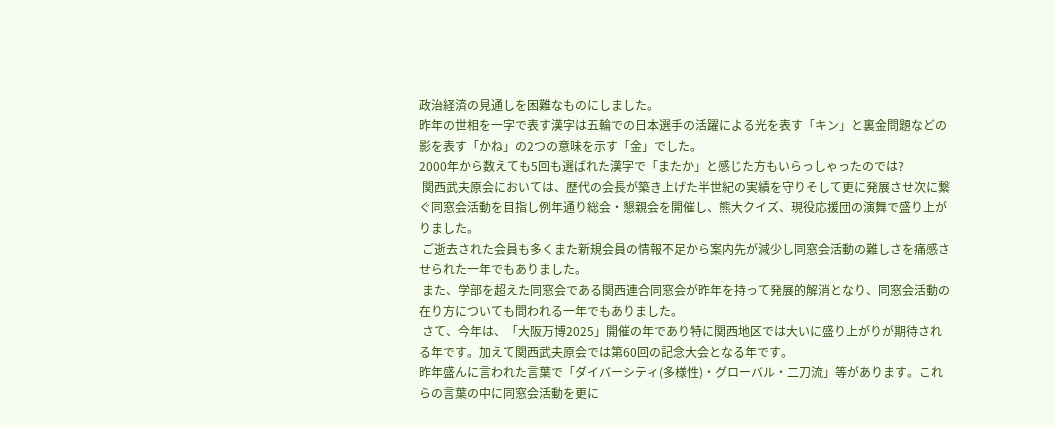政治経済の見通しを困難なものにしました。
昨年の世相を一字で表す漢字は五輪での日本選手の活躍による光を表す「キン」と裏金問題などの影を表す「かね」の2つの意味を示す「金」でした。
2000年から数えても5回も選ばれた漢字で「またか」と感じた方もいらっしゃったのでは?
 関西武夫原会においては、歴代の会長が築き上げた半世紀の実績を守りそして更に発展させ次に繋ぐ同窓会活動を目指し例年通り総会・懇親会を開催し、熊大クイズ、現役応援団の演舞で盛り上がりました。
 ご逝去された会員も多くまた新規会員の情報不足から案内先が減少し同窓会活動の難しさを痛感させられた一年でもありました。
 また、学部を超えた同窓会である関西連合同窓会が昨年を持って発展的解消となり、同窓会活動の在り方についても問われる一年でもありました。
 さて、今年は、「大阪万博2025」開催の年であり特に関西地区では大いに盛り上がりが期待される年です。加えて関西武夫原会では第60回の記念大会となる年です。
昨年盛んに言われた言葉で「ダイバーシティ(多様性)・グローバル・二刀流」等があります。これらの言葉の中に同窓会活動を更に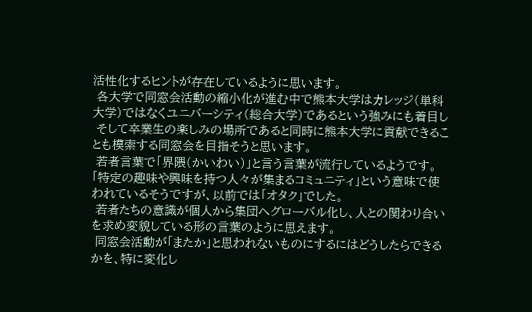活性化するヒントが存在しているように思います。
 各大学で同窓会活動の縮小化が進む中で熊本大学はカレッジ(単科大学)ではなくユニバーシティ(総合大学)であるという強みにも着目し
 そして卒業生の楽しみの場所であると同時に熊本大学に貢献できることも模索する同窓会を目指そうと思います。
 若者言葉で「界隈(かいわい)」と言う言葉が流行しているようです。「特定の趣味や興味を持つ人々が集まるコミュニティ」という意味で使われているそうですが、以前では「オタク」でした。
 若者たちの意識が個人から集団へグローバル化し、人との関わり合いを求め変貌している形の言葉のように思えます。
 同窓会活動が「またか」と思われないものにするにはどうしたらできるかを、特に変化し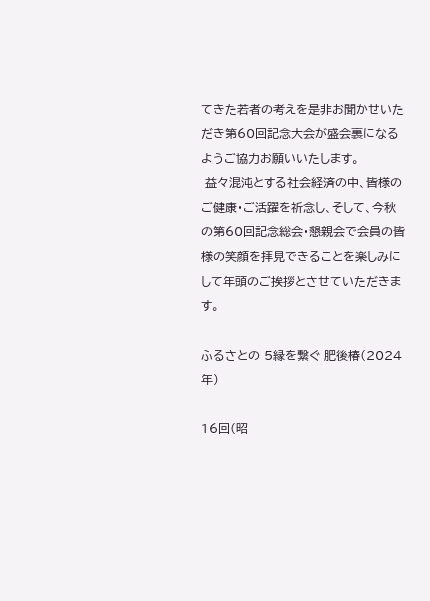てきた若者の考えを是非お聞かせいただき第60回記念大会が盛会裏になるようご協力お願いいたします。
 益々混沌とする社会経済の中、皆様のご健康・ご活躍を祈念し、そして、今秋の第60回記念総会・懇親会で会員の皆様の笑顔を拝見できることを楽しみにして年頭のご挨拶とさせていただきます。

ふるさとの 5縁を繋ぐ 肥後椿(2024年)

16回(昭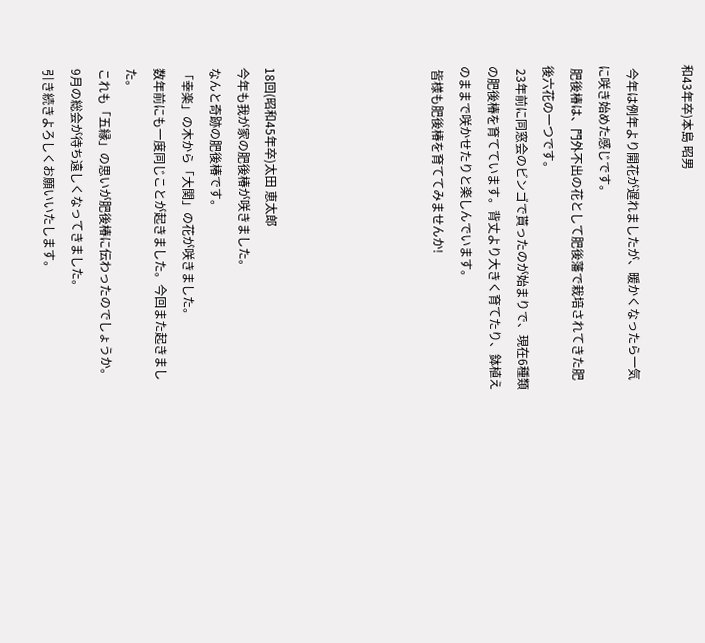和43年卒)本島 昭男

 今年は例年より開花が遅れましたが、暖かくなったら一気に咲き始めた感じです。
 肥後椿は、門外不出の花として肥後藩で栽培されてきた肥後六花の一つです。
 23年前に同窓会のビンゴで貰ったのが始まりで、現在6種類の肥後椿を育てています。背丈より大きく育てたり、鉢植えのままで咲かせたりと楽しんでいます。
 皆様も肥後椿を育ててみませんか!





18回(昭和45年卒)太田 恵太郎
今年も我が家の肥後椿が咲きました。
なんと奇跡の肥後椿です。
「幸楽」の木から「大関」の花が咲きました。
数年前にも一度同じことが起きました。今回また起きました。
これも「五縁」の思いが肥後椿に伝わったのでしょうか。
9月の総会が待ち遠しくなってきました。
引き続きよろしくお願いいたします。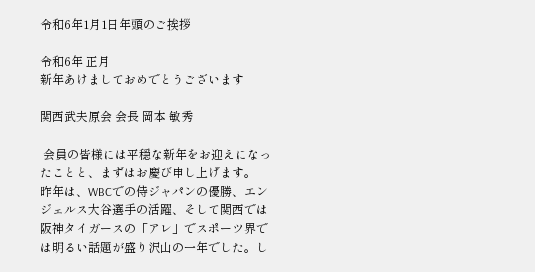令和6年1月1日年頭のご挨拶

令和6年 正月
新年あけましておめでとうございます

関西武夫原会 会長 岡本 敏秀

 会員の皆様には平穏な新年をお迎えになったことと、まずはお慶び申し上げます。
昨年は、WBCでの侍ジャパンの優勝、エンジェルス大谷選手の活躍、そして関西では阪神タイガースの「アレ」でスポーツ界では明るい話題が盛り沢山の一年でした。し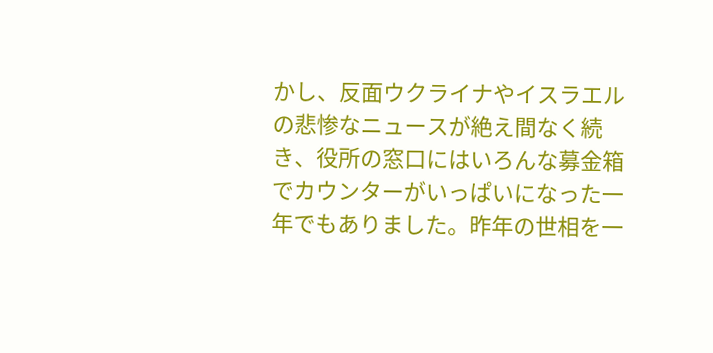かし、反面ウクライナやイスラエルの悲惨なニュースが絶え間なく続き、役所の窓口にはいろんな募金箱でカウンターがいっぱいになった一年でもありました。昨年の世相を一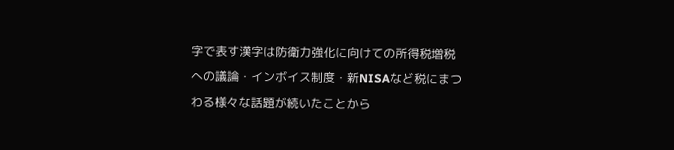字で表す漢字は防衛力強化に向けての所得税増税への議論・インボイス制度・新NISAなど税にまつわる様々な話題が続いたことから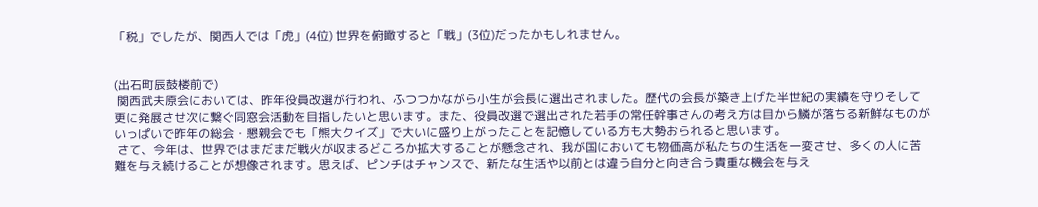「税」でしたが、関西人では「虎」(4位) 世界を俯瞰すると「戦」(3位)だったかもしれません。


(出石町辰鼓楼前で)
 関西武夫原会においては、昨年役員改選が行われ、ふつつかながら小生が会長に選出されました。歴代の会長が築き上げた半世紀の実績を守りそして更に発展させ次に繋ぐ同窓会活動を目指したいと思います。また、役員改選で選出された若手の常任幹事さんの考え方は目から鱗が落ちる新鮮なものがいっぱいで昨年の総会・懇親会でも「熊大クイズ」で大いに盛り上がったことを記憶している方も大勢おられると思います。
 さて、今年は、世界ではまだまだ戦火が収まるどころか拡大することが懸念され、我が国においても物価高が私たちの生活を一変させ、多くの人に苦難を与え続けることが想像されます。思えば、ピンチはチャンスで、新たな生活や以前とは違う自分と向き合う貴重な機会を与え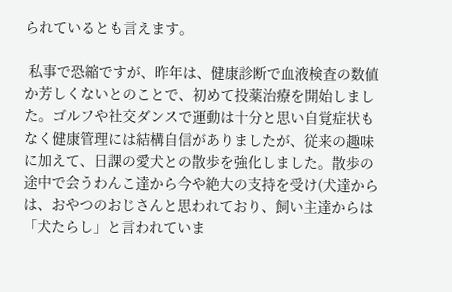られているとも言えます。

 私事で恐縮ですが、昨年は、健康診断で血液検査の数値か芳しくないとのことで、初めて投薬治療を開始しました。ゴルフや社交ダンスで運動は十分と思い自覚症状もなく健康管理には結構自信がありましたが、従来の趣味に加えて、日課の愛犬との散歩を強化しました。散歩の途中で会うわんこ達から今や絶大の支持を受け(犬達からは、おやつのおじさんと思われており、飼い主達からは「犬たらし」と言われていま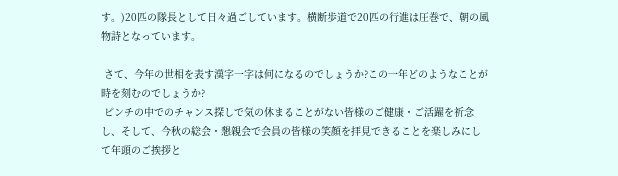す。)20匹の隊長として日々過ごしています。横断歩道で20匹の行進は圧巻で、朝の風物詩となっています。

 さて、今年の世相を表す漢字一字は何になるのでしょうか?この一年どのようなことが時を刻むのでしょうか?
 ピンチの中でのチャンス探しで気の休まることがない皆様のご健康・ご活躍を祈念し、そして、今秋の総会・懇親会で会員の皆様の笑顔を拝見できることを楽しみにして年頭のご挨拶と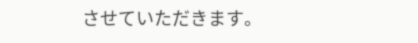させていただきます。